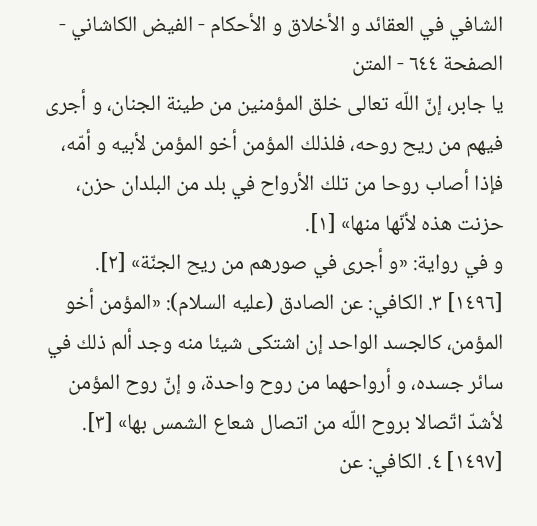الشافي في العقائد و الأخلاق و الأحكام - الفيض الكاشاني - الصفحة ٦٤٤ - المتن
يا جابر، إنّ اللّه تعالى خلق المؤمنين من طينة الجنان، و أجرى فيهم من ريح روحه، فلذلك المؤمن أخو المؤمن لأبيه و أمّه، فإذا أصاب روحا من تلك الأرواح في بلد من البلدان حزن، حزنت هذه لأنّها منها» [١].
و في رواية: «و أجرى في صورهم من ريح الجنّة» [٢].
[١٤٩٦] ٣. الكافي: عن الصادق (عليه السلام): «المؤمن أخو المؤمن، كالجسد الواحد إن اشتكى شيئا منه وجد ألم ذلك في سائر جسده، و أرواحهما من روح واحدة، و إنّ روح المؤمن لأشدّ اتّصالا بروح اللّه من اتصال شعاع الشمس بها» [٣].
[١٤٩٧] ٤. الكافي: عن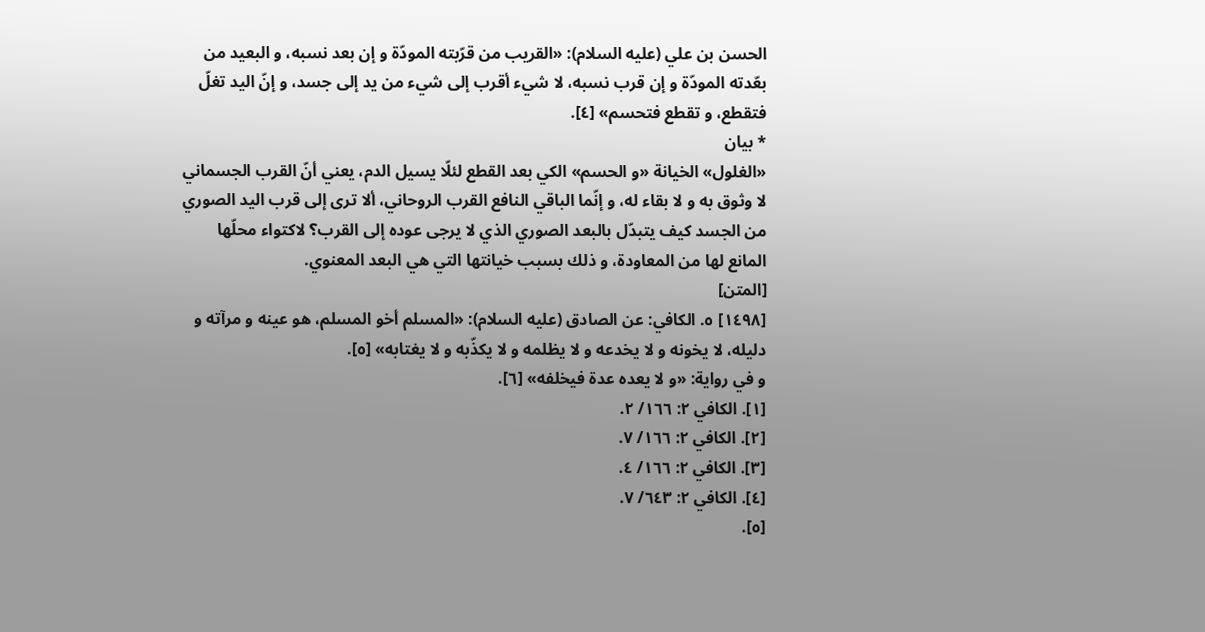الحسن بن علي (عليه السلام): «القريب من قرّبته المودّة و إن بعد نسبه، و البعيد من بعّدته المودّة و إن قرب نسبه، لا شيء أقرب إلى شيء من يد إلى جسد، و إنّ اليد تغلّ فتقطع، و تقطع فتحسم» [٤].
* بيان
«الغلول» الخيانة «و الحسم» الكي بعد القطع لئلّا يسيل الدم، يعني أنّ القرب الجسماني لا وثوق به و لا بقاء له، و إنّما الباقي النافع القرب الروحاني، ألا ترى إلى قرب اليد الصوري من الجسد كيف يتبدّل بالبعد الصوري الذي لا يرجى عوده إلى القرب؟ لاكتواء محلّها المانع لها من المعاودة، و ذلك بسبب خيانتها التي هي البعد المعنوي.
[المتن]
[١٤٩٨] ٥. الكافي: عن الصادق (عليه السلام): «المسلم أخو المسلم، هو عينه و مرآته و دليله، لا يخونه و لا يخدعه و لا يظلمه و لا يكذّبه و لا يغتابه» [٥].
و في رواية: «و لا يعده عدة فيخلفه» [٦].
[١]. الكافي ٢: ١٦٦/ ٢.
[٢]. الكافي ٢: ١٦٦/ ٧.
[٣]. الكافي ٢: ١٦٦/ ٤.
[٤]. الكافي ٢: ٦٤٣/ ٧.
[٥].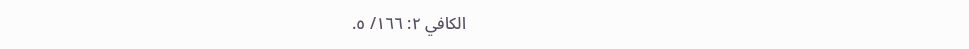الكافي ٢: ١٦٦/ ٥.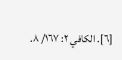[٦]. الكافي ٢: ١٦٧/ ٨.